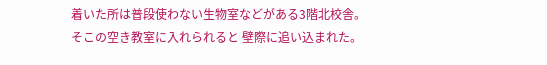着いた所は普段使わない生物室などがある3階北校舎。 そこの空き教室に入れられると 壁際に追い込まれた。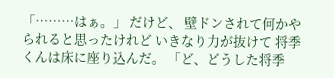「………はぁ。」 だけど、 壁ドンされて何かやられると思ったけれど いきなり力が抜けて 将季くんは床に座り込んだ。 「ど、どうした将季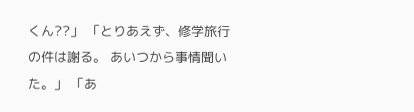くん??」 「とりあえず、修学旅行の件は謝る。 あいつから事情聞いた。」 「あ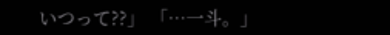いつって??」 「…一斗。」